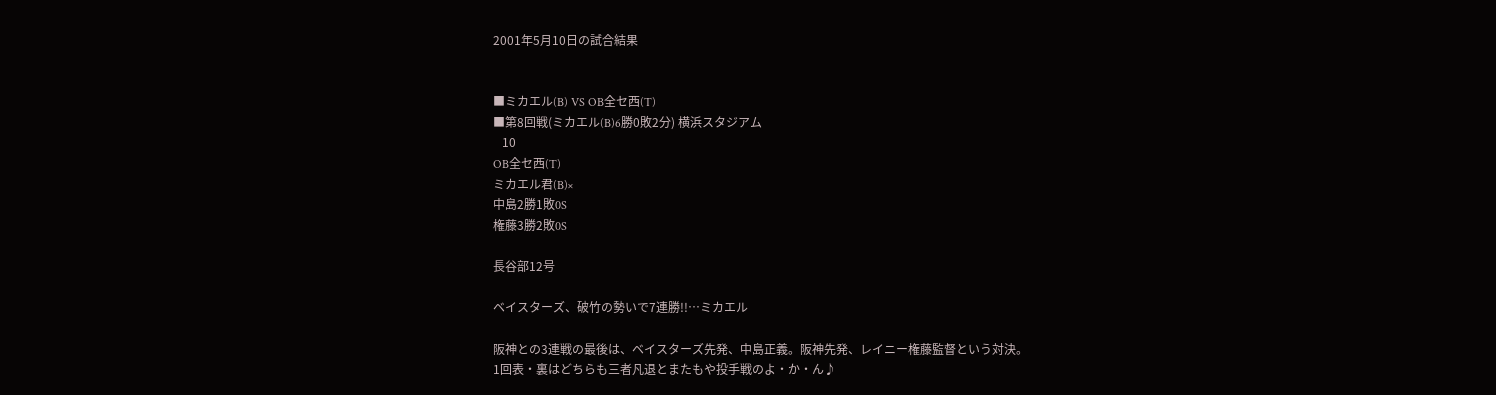2001年5月10日の試合結果


■ミカエル(B) VS OB全セ西(T)
■第8回戦(ミカエル(B)6勝0敗2分) 横浜スタジアム
   10
OB全セ西(T)
ミカエル君(B)×
中島2勝1敗0S
権藤3勝2敗0S

長谷部12号

ベイスターズ、破竹の勢いで7連勝!!…ミカエル

阪神との3連戦の最後は、ベイスターズ先発、中島正義。阪神先発、レイニー権藤監督という対決。
1回表・裏はどちらも三者凡退とまたもや投手戦のよ・か・ん♪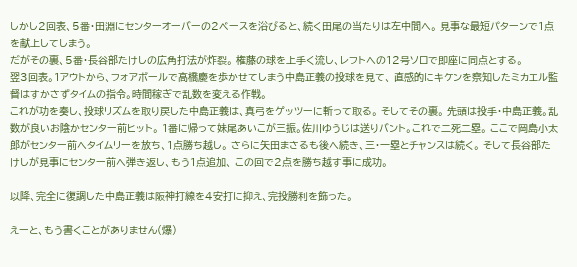しかし2回表、5番・田淵にセンターオーバーの2ベースを浴びると、続く田尾の当たりは左中間へ。 見事な最短パターンで1点を献上してしまう。
だがその裏、5番・長谷部たけしの広角打法が炸裂。 権藤の球を上手く流し、レフトへの12号ソロで即座に同点とする。
翌3回表。1アウトから、フォアボールで高橋慶を歩かせてしまう中島正義の投球を見て、 直感的にキケンを察知したミカエル監督はすかさずタイムの指令。時間稼ぎで乱数を変える作戦。
これが功を奏し、投球リズムを取り戻した中島正義は、真弓をゲッツーに斬って取る。 そしてその裏。 先頭は投手・中島正義。乱数が良いお陰かセンター前ヒット。 1番に帰って妹尾あいこが三振。佐川ゆうじは送りバント。これで二死二塁。 ここで岡島小太郎がセンター前へタイムリーを放ち、1点勝ち越し。 さらに矢田まさるも後へ続き、三・一塁とチャンスは続く。 そして長谷部たけしが見事にセンター前へ弾き返し、もう1点追加、 この回で2点を勝ち越す事に成功。

以降、完全に復調した中島正義は阪神打線を4安打に抑え、完投勝利を飾った。

えーと、もう書くことがありません(爆)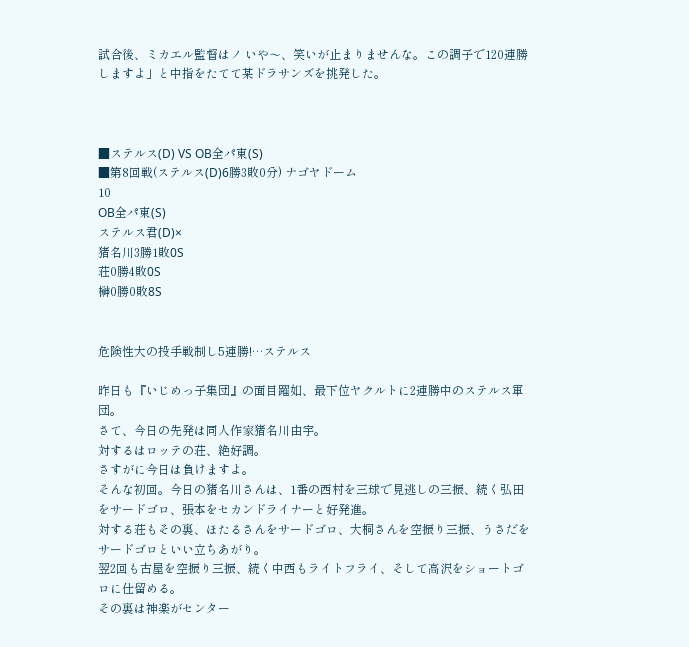試合後、ミカエル監督はノ いや〜、笑いが止まりませんな。この調子で120連勝しますよ」と中指をたてて某ドラサンズを挑発した。



■ステルス(D) VS OB全パ東(S)
■第8回戦(ステルス(D)6勝3敗0分) ナゴヤドーム
10
OB全パ東(S)
ステルス君(D)×
猪名川3勝1敗0S
荘0勝4敗0S
榊0勝0敗8S


危険性大の投手戦制し5連勝!…ステルス

昨日も『いじめっ子集団』の面目躍如、最下位ヤクルトに2連勝中のステルス軍団。
さて、今日の先発は同人作家猪名川由宇。
対するはロッテの荘、絶好調。
さすがに今日は負けますよ。
そんな初回。今日の猪名川さんは、1番の西村を三球で見逃しの三振、続く弘田をサードゴロ、張本をセカンドライナーと好発進。
対する荘もその裏、ほたるさんをサードゴロ、大桐さんを空振り三振、うさだをサードゴロといい立ちあがり。
翌2回も古屋を空振り三振、続く中西もライトフライ、そして高沢をショートゴロに仕留める。
その裏は神楽がセンター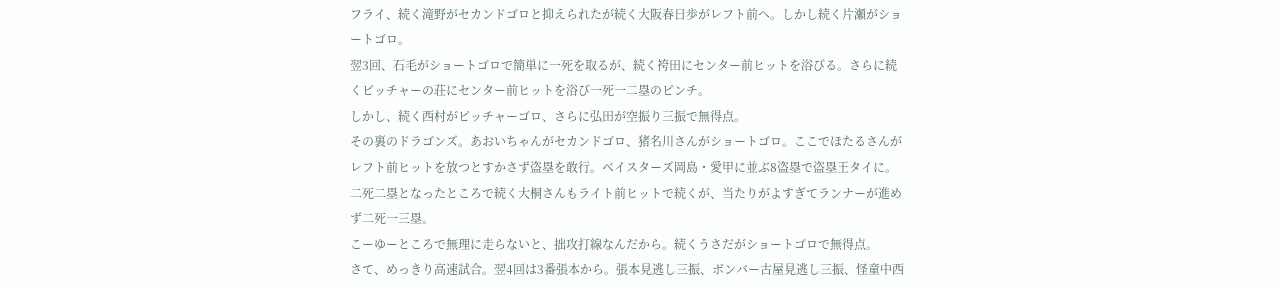フライ、続く滝野がセカンドゴロと抑えられたが続く大阪春日歩がレフト前へ。しかし続く片瀬がショートゴロ。
翌3回、石毛がショートゴロで簡単に一死を取るが、続く袴田にセンター前ヒットを浴びる。さらに続くピッチャーの荘にセンター前ヒットを浴び一死一二塁のピンチ。
しかし、続く西村がピッチャーゴロ、さらに弘田が空振り三振で無得点。
その裏のドラゴンズ。あおいちゃんがセカンドゴロ、猪名川さんがショートゴロ。ここでほたるさんがレフト前ヒットを放つとすかさず盗塁を敢行。ベイスターズ岡島・愛甲に並ぶ8盗塁で盗塁王タイに。
二死二塁となったところで続く大桐さんもライト前ヒットで続くが、当たりがよすぎてランナーが進めず二死一三塁。
こーゆーところで無理に走らないと、拙攻打線なんだから。続くうさだがショートゴロで無得点。
さて、めっきり高速試合。翌4回は3番張本から。張本見逃し三振、ボンバー古屋見逃し三振、怪童中西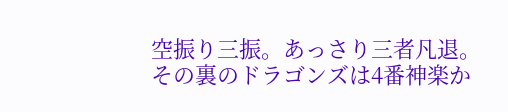空振り三振。あっさり三者凡退。
その裏のドラゴンズは4番神楽か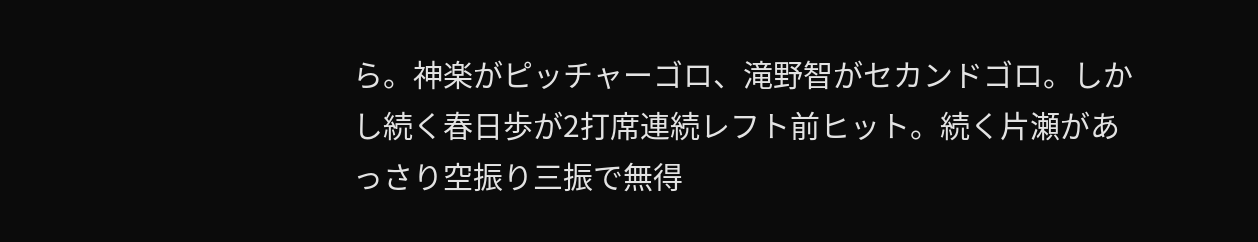ら。神楽がピッチャーゴロ、滝野智がセカンドゴロ。しかし続く春日歩が2打席連続レフト前ヒット。続く片瀬があっさり空振り三振で無得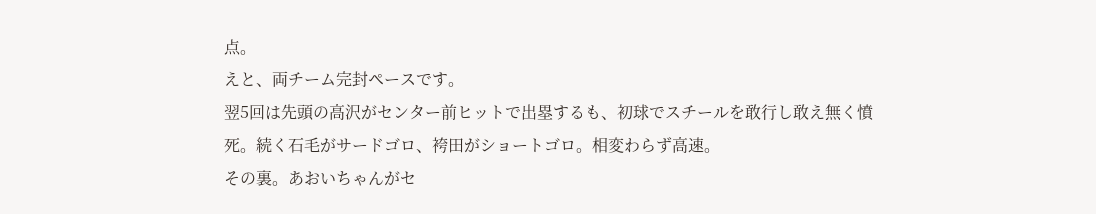点。
えと、両チーム完封ペースです。
翌5回は先頭の高沢がセンター前ヒットで出塁するも、初球でスチールを敢行し敢え無く憤死。続く石毛がサードゴロ、袴田がショートゴロ。相変わらず高速。
その裏。あおいちゃんがセ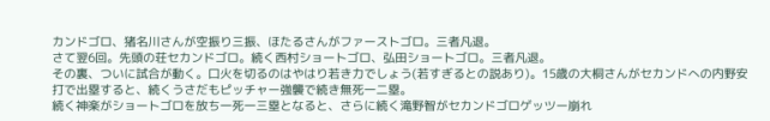カンドゴロ、猪名川さんが空振り三振、ほたるさんがファーストゴロ。三者凡退。
さて翌6回。先頭の荘セカンドゴロ。続く西村ショートゴロ、弘田ショートゴロ。三者凡退。
その裏、ついに試合が動く。口火を切るのはやはり若き力でしょう(若すぎるとの説あり)。15歳の大桐さんがセカンドへの内野安打で出塁すると、続くうさだもピッチャー強襲で続き無死一二塁。
続く神楽がショートゴロを放ち一死一三塁となると、さらに続く滝野智がセカンドゴロゲッツー崩れ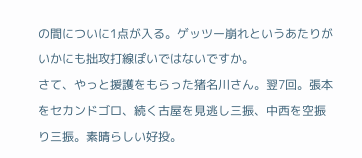の間についに1点が入る。ゲッツー崩れというあたりがいかにも拙攻打線ぽいではないですか。
さて、やっと援護をもらった猪名川さん。翌7回。張本をセカンドゴロ、続く古屋を見逃し三振、中西を空振り三振。素晴らしい好投。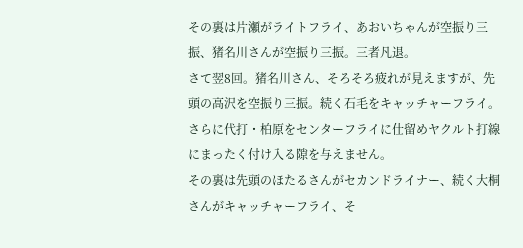その裏は片瀬がライトフライ、あおいちゃんが空振り三振、猪名川さんが空振り三振。三者凡退。
さて翌8回。猪名川さん、そろそろ疲れが見えますが、先頭の高沢を空振り三振。続く石毛をキャッチャーフライ。さらに代打・柏原をセンターフライに仕留めヤクルト打線にまったく付け入る隙を与えません。
その裏は先頭のほたるさんがセカンドライナー、続く大桐さんがキャッチャーフライ、そ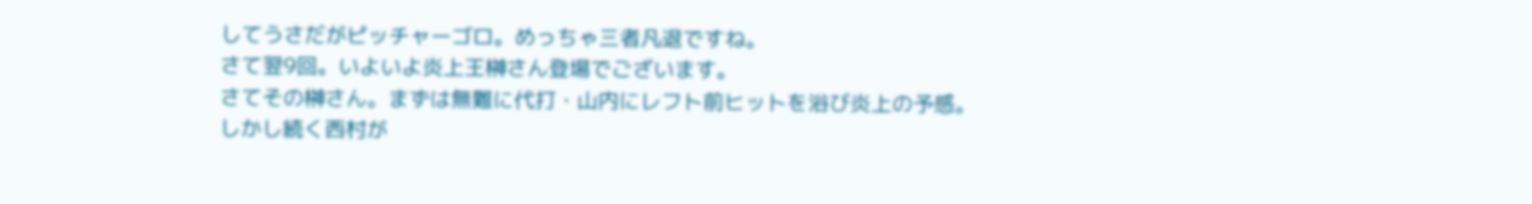してうさだがピッチャーゴロ。めっちゃ三者凡退ですね。
さて翌9回。いよいよ炎上王榊さん登場でございます。
さてその榊さん。まずは無難に代打・山内にレフト前ヒットを浴び炎上の予感。
しかし続く西村が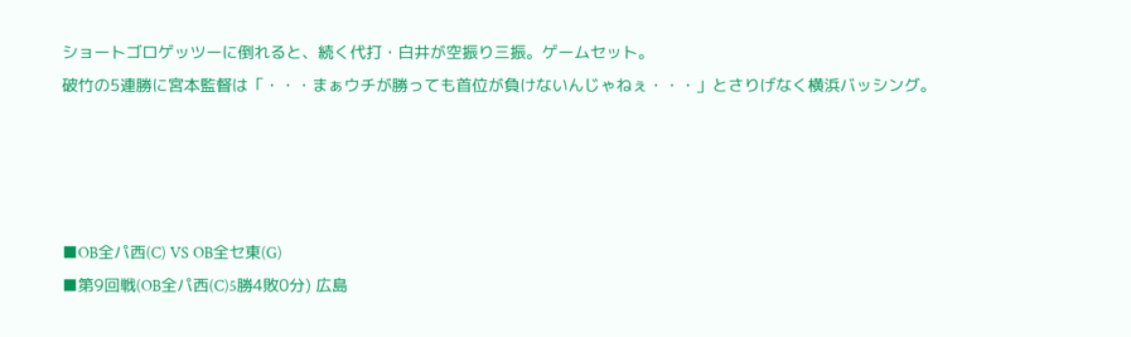ショートゴロゲッツーに倒れると、続く代打・白井が空振り三振。ゲームセット。
破竹の5連勝に宮本監督は「・・・まぁウチが勝っても首位が負けないんじゃねぇ・・・」とさりげなく横浜バッシング。




■OB全パ西(C) VS OB全セ東(G)
■第9回戦(OB全パ西(C)5勝4敗0分) 広島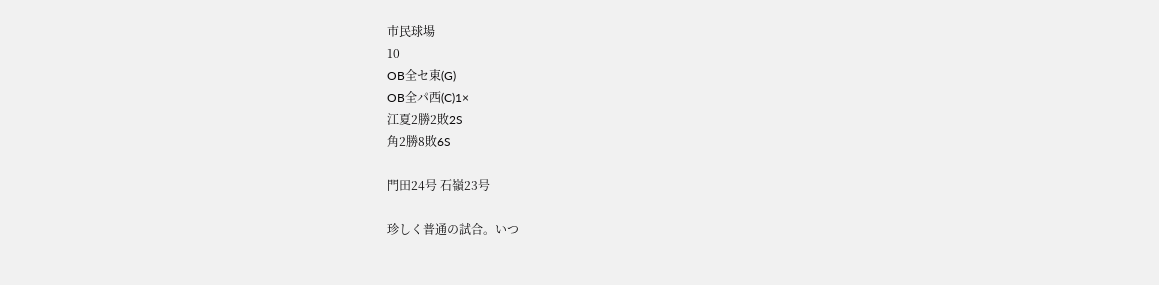市民球場
10
OB全セ東(G)
OB全パ西(C)1×
江夏2勝2敗2S
角2勝8敗6S

門田24号 石嶺23号

珍しく普通の試合。いつ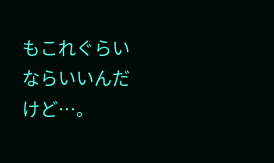もこれぐらいならいいんだけど…。